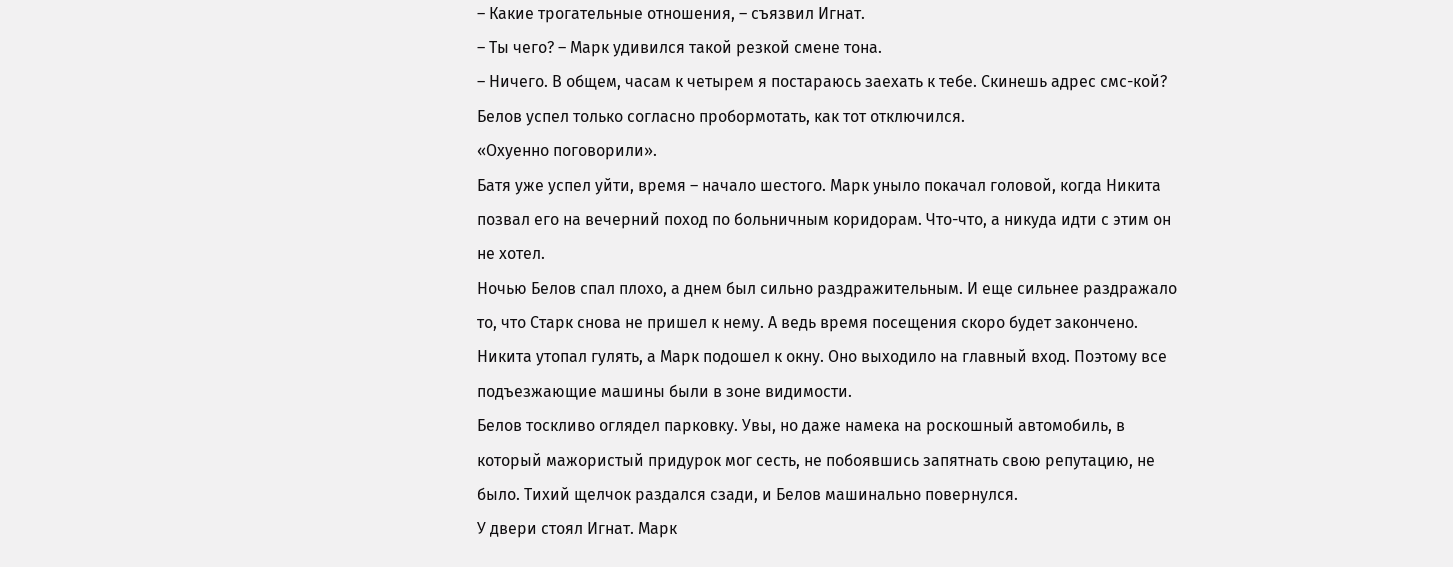– Какие трогательные отношения, – съязвил Игнат.
– Ты чего? – Марк удивился такой резкой смене тона.
– Ничего. В общем, часам к четырем я постараюсь заехать к тебе. Скинешь адрес смс-кой?
Белов успел только согласно пробормотать, как тот отключился.
«Охуенно поговорили».
Батя уже успел уйти, время – начало шестого. Марк уныло покачал головой, когда Никита позвал его на вечерний поход по больничным коридорам. Что-что, а никуда идти с этим он не хотел.
Ночью Белов спал плохо, а днем был сильно раздражительным. И еще сильнее раздражало то, что Старк снова не пришел к нему. А ведь время посещения скоро будет закончено.
Никита утопал гулять, а Марк подошел к окну. Оно выходило на главный вход. Поэтому все подъезжающие машины были в зоне видимости.
Белов тоскливо оглядел парковку. Увы, но даже намека на роскошный автомобиль, в который мажористый придурок мог сесть, не побоявшись запятнать свою репутацию, не было. Тихий щелчок раздался сзади, и Белов машинально повернулся.
У двери стоял Игнат. Марк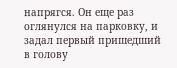напрягся. Он еще раз оглянулся на парковку, и задал первый пришедший в голову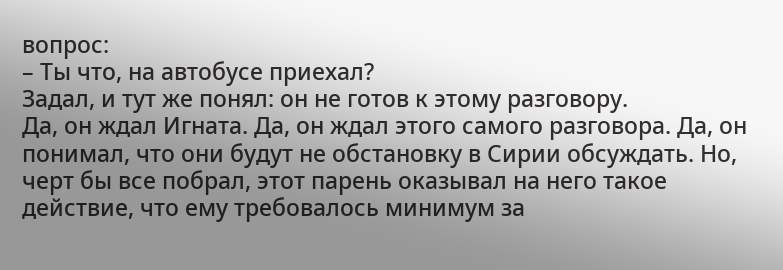вопрос:
– Ты что, на автобусе приехал?
Задал, и тут же понял: он не готов к этому разговору.
Да, он ждал Игната. Да, он ждал этого самого разговора. Да, он понимал, что они будут не обстановку в Сирии обсуждать. Но, черт бы все побрал, этот парень оказывал на него такое действие, что ему требовалось минимум за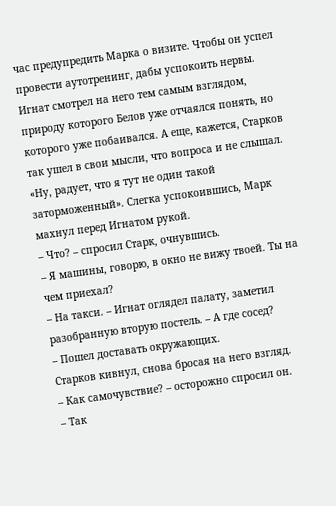час предупредить Марка о визите. Чтобы он успел провести аутотренинг, дабы успокоить нервы.
Игнат смотрел на него тем самым взглядом, природу которого Белов уже отчаялся понять, но которого уже побаивался. А еще, кажется, Старков так ушел в свои мысли, что вопроса и не слышал.
«Ну, радует, что я тут не один такой заторможенный». Слегка успокоившись, Марк махнул перед Игнатом рукой.
– Что? – спросил Старк, очнувшись.
– Я машины, говорю, в окно не вижу твоей. Ты на чем приехал?
– На такси. – Игнат оглядел палату, заметил разобранную вторую постель. – А где сосед?
– Пошел доставать окружающих.
Старков кивнул, снова бросая на него взгляд.
– Как самочувствие? – осторожно спросил он.
– Так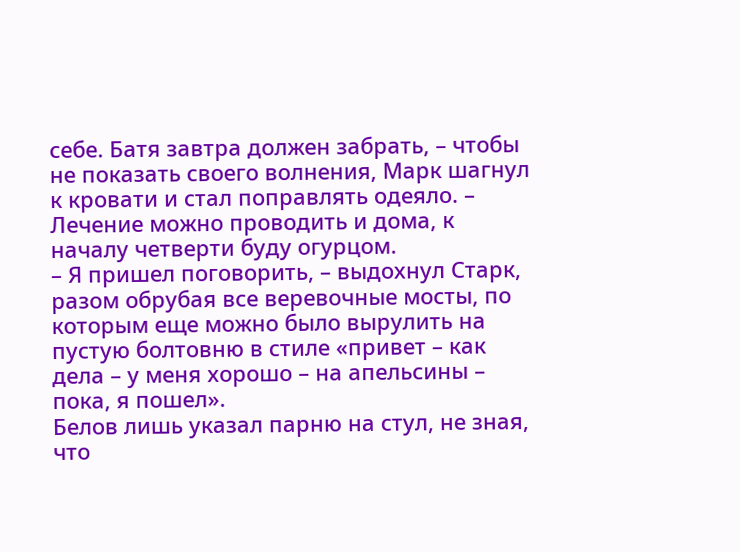себе. Батя завтра должен забрать, – чтобы не показать своего волнения, Марк шагнул к кровати и стал поправлять одеяло. – Лечение можно проводить и дома, к началу четверти буду огурцом.
– Я пришел поговорить, – выдохнул Старк, разом обрубая все веревочные мосты, по которым еще можно было вырулить на пустую болтовню в стиле «привет – как дела – у меня хорошо – на апельсины – пока, я пошел».
Белов лишь указал парню на стул, не зная, что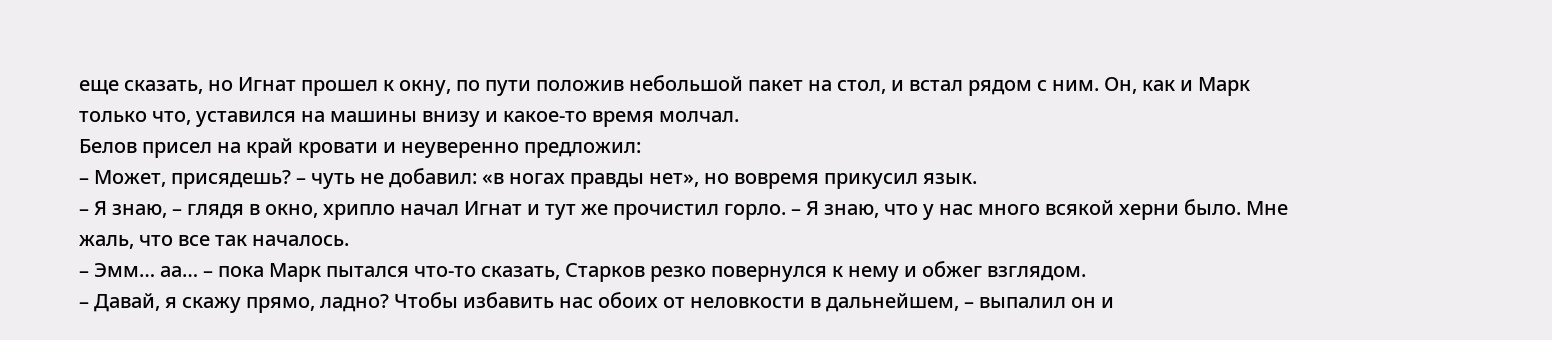еще сказать, но Игнат прошел к окну, по пути положив небольшой пакет на стол, и встал рядом с ним. Он, как и Марк только что, уставился на машины внизу и какое-то время молчал.
Белов присел на край кровати и неуверенно предложил:
– Может, присядешь? – чуть не добавил: «в ногах правды нет», но вовремя прикусил язык.
– Я знаю, – глядя в окно, хрипло начал Игнат и тут же прочистил горло. – Я знаю, что у нас много всякой херни было. Мне жаль, что все так началось.
– Эмм… аа… – пока Марк пытался что-то сказать, Старков резко повернулся к нему и обжег взглядом.
– Давай, я скажу прямо, ладно? Чтобы избавить нас обоих от неловкости в дальнейшем, – выпалил он и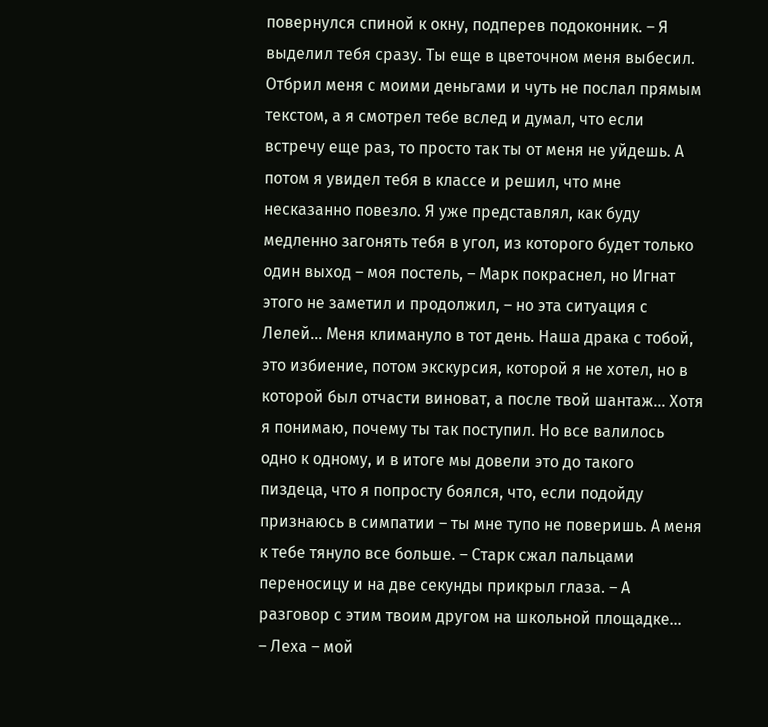повернулся спиной к окну, подперев подоконник. – Я выделил тебя сразу. Ты еще в цветочном меня выбесил. Отбрил меня с моими деньгами и чуть не послал прямым текстом, а я смотрел тебе вслед и думал, что если встречу еще раз, то просто так ты от меня не уйдешь. А потом я увидел тебя в классе и решил, что мне несказанно повезло. Я уже представлял, как буду медленно загонять тебя в угол, из которого будет только один выход – моя постель, – Марк покраснел, но Игнат этого не заметил и продолжил, – но эта ситуация с Лелей… Меня климануло в тот день. Наша драка с тобой, это избиение, потом экскурсия, которой я не хотел, но в которой был отчасти виноват, а после твой шантаж… Хотя я понимаю, почему ты так поступил. Но все валилось одно к одному, и в итоге мы довели это до такого пиздеца, что я попросту боялся, что, если подойду признаюсь в симпатии – ты мне тупо не поверишь. А меня к тебе тянуло все больше. – Старк сжал пальцами переносицу и на две секунды прикрыл глаза. – А разговор с этим твоим другом на школьной площадке…
– Леха – мой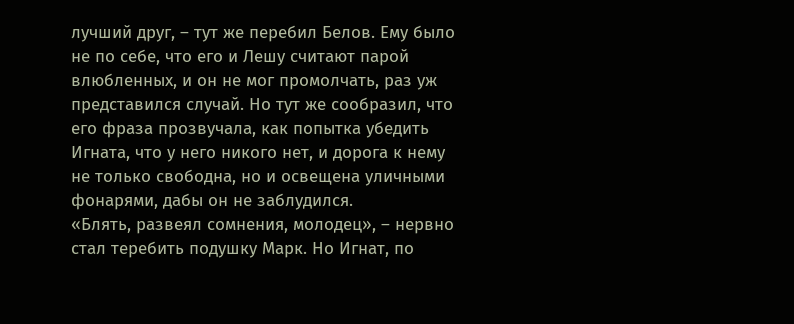лучший друг, – тут же перебил Белов. Ему было не по себе, что его и Лешу считают парой влюбленных, и он не мог промолчать, раз уж представился случай. Но тут же сообразил, что его фраза прозвучала, как попытка убедить Игната, что у него никого нет, и дорога к нему не только свободна, но и освещена уличными фонарями, дабы он не заблудился.
«Блять, развеял сомнения, молодец», – нервно стал теребить подушку Марк. Но Игнат, по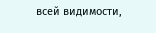всей видимости,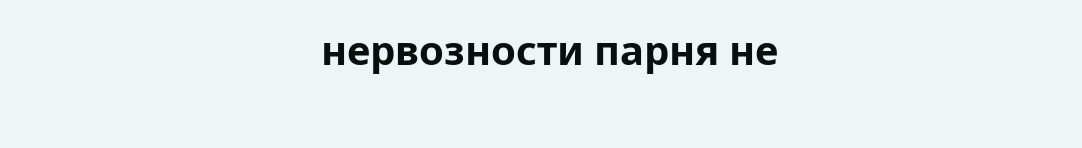нервозности парня не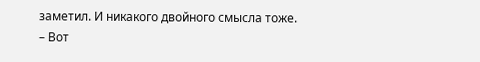заметил. И никакого двойного смысла тоже.
– Вот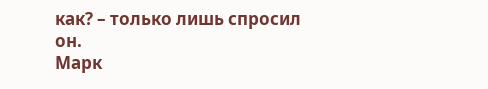как? – только лишь спросил он.
Марк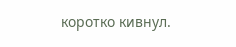коротко кивнул.